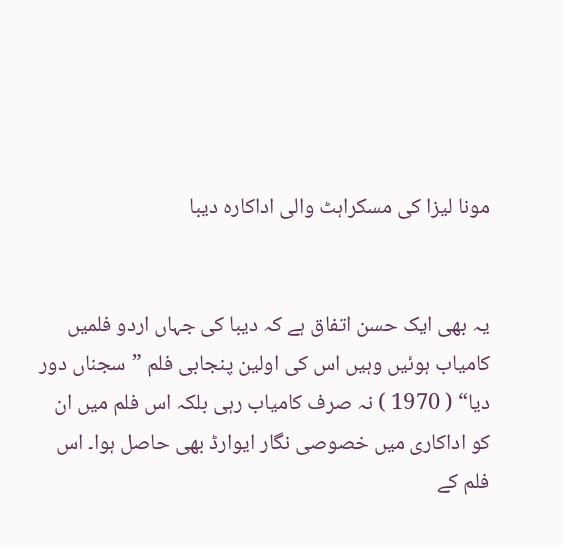مونا لیزا کی مسکراہٹ والی اداکارہ دیبا


یہ بھی ایک حسن اتفاق ہے کہ دیبا کی جہاں اردو فلمیں کامیاب ہوئیں وہیں اس کی اولین پنجابی فلم ”سجناں دور دیا“ ( 1970 ) نہ صرف کامیاب رہی بلکہ اس فلم میں ان کو اداکاری میں خصوصی نگار ایوارڈ بھی حاصل ہوا۔ اس فلم کے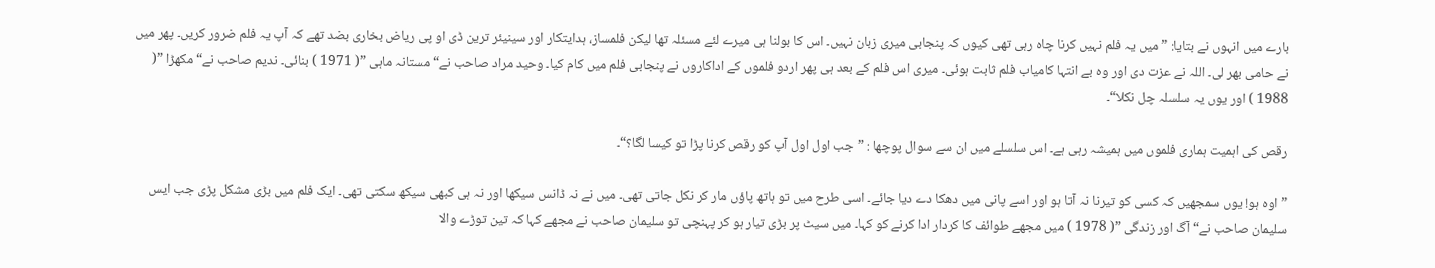بارے میں انہوں نے بتایا: ”میں یہ فلم نہیں کرنا چاہ رہی تھی کیوں کہ پنجابی میری زبان نہیں۔ اس کا بولنا ہی میرے لئے مسئلہ تھا لیکن فلمساز، ہدایتکار اور سینیئر ترین ڈی او پی ریاض بخاری بضد تھے کہ آپ یہ فلم ضرور کریں۔ پھر میں نے حامی بھر لی۔ اللہ نے عزت دی اور وہ بے انتہا کامیاب فلم ثابت ہوئی۔ میری اس فلم کے بعد ہی پھر اردو فلموں کے اداکاروں نے پنجابی فلم میں کام کیا۔ وحید مراد صاحب نے“ مستانہ ماہی ”( 1971 ) بنائی۔ ندیم صاحب نے“ مکھڑا ”( 1988 ) اور یوں یہ سلسلہ چل نکلا“۔

رقص کی اہمیت ہماری فلموں میں ہمیشہ رہی ہے۔ اس سلسلے میں ان سے سوال پوچھا : ”جب اول اول آپ کو رقص کرنا پڑا تو کیسا لگا؟“۔

” اوہ ہو! یوں سمجھیں کہ کسی کو تیرنا نہ آتا ہو اور اسے پانی میں دھکا دے دیا جائے۔ اسی طرح میں تو ہاتھ پاؤں مار کر نکل جاتی تھی۔ میں نے نہ ڈانس سیکھا اور نہ ہی کبھی سیکھ سکتی تھی۔ ایک فلم میں بڑی مشکل پڑی جب ایس سلیمان صاحب نے“ آگ اور زندگی ”( 1978 ) میں مجھے طوائف کا کردار ادا کرنے کو کہا۔ میں سیٹ پر بڑی تیار ہو کر پہنچی تو سلیمان صاحب نے مجھے کہا کہ تین توڑے والا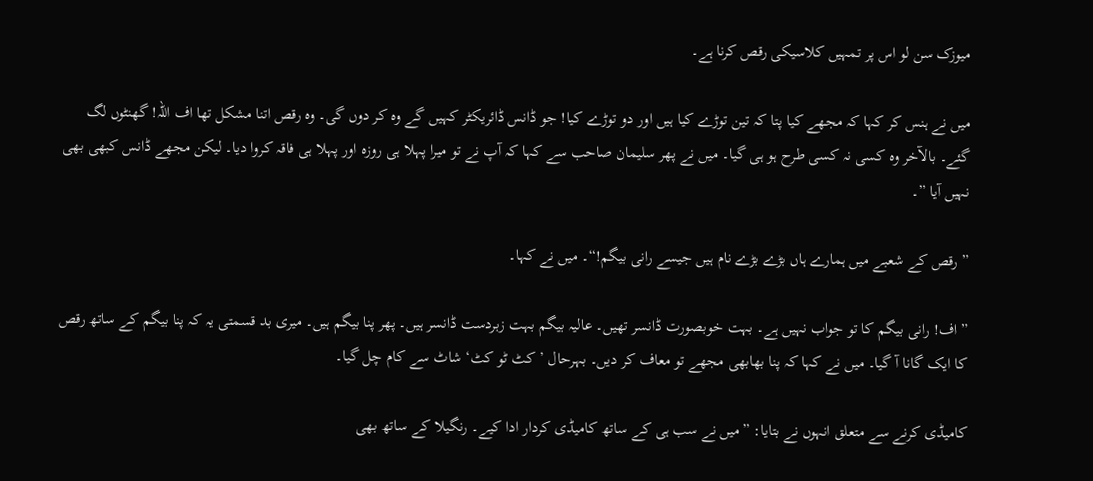میوزک سن لو اس پر تمہیں کلاسیکی رقص کرنا ہے۔

میں نے ہنس کر کہا کہ مجھے کیا پتا کہ تین توڑے کیا ہیں اور دو توڑے کیا! جو ڈانس ڈائریکٹر کہیں گے وہ کر دوں گی۔ وہ رقص اتنا مشکل تھا اف اللہ! گھنٹوں لگ گئے۔ بالآخر وہ کسی نہ کسی طرح ہو ہی گیا۔ میں نے پھر سلیمان صاحب سے کہا کہ آپ نے تو میرا پہلا ہی روزہ اور پہلا ہی فاقہ کروا دیا۔ لیکن مجھے ڈانس کبھی بھی نہیں آیا ”۔

” رقص کے شعبے میں ہمارے ہاں بڑے بڑے نام ہیں جیسے رانی بیگم!“۔ میں نے کہا۔

” اف! رانی بیگم کا تو جواب نہیں ہے۔ بہت خوبصورت ڈانسر تھیں۔ عالیہ بیگم بہت زبردست ڈانسر ہیں۔ پھر پنا بیگم ہیں۔ میری بد قسمتی یہ کہ پنا بیگم کے ساتھ رقص کا ایک گانا آ گیا۔ میں نے کہا کہ پنا بھابھی مجھے تو معاف کر دیں۔ بہرحال ’کٹ ٹو کٹ‘ شاٹ سے کام چل گیا۔

کامیڈی کرنے سے متعلق انہوں نے بتایا: ”میں نے سب ہی کے ساتھ کامیڈی کردار ادا کیے۔ رنگیلا کے ساتھ بھی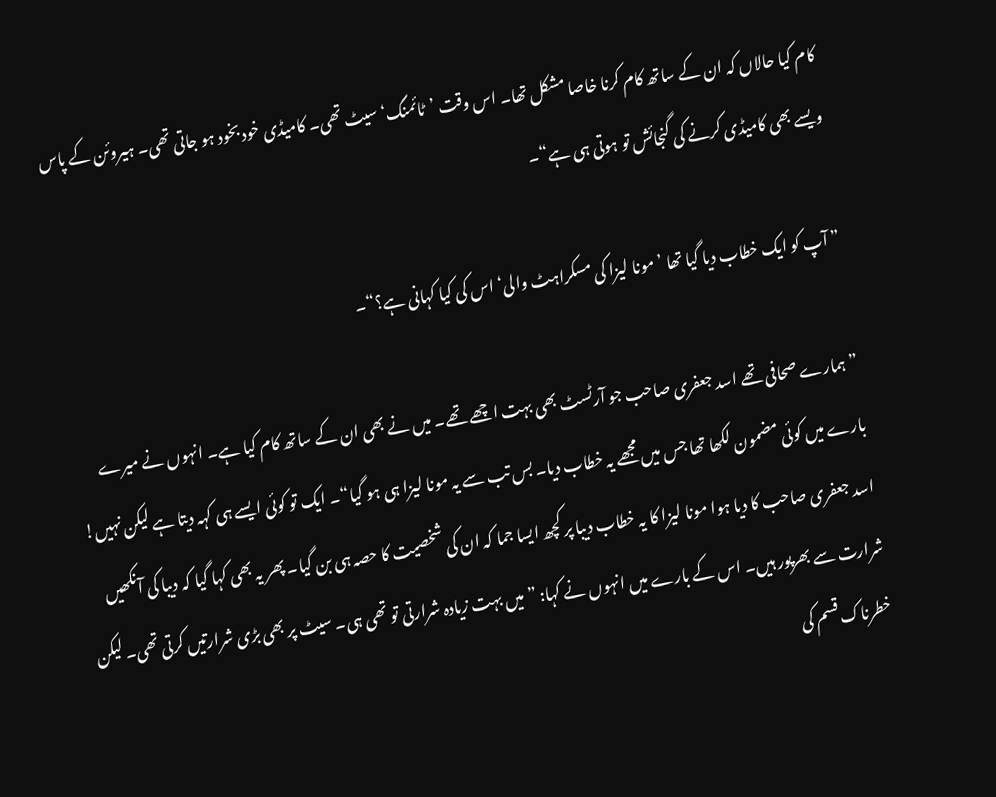کام کیا حالاں کہ ان کے ساتھ کام کرنا خاصا مشکل تھا۔ اس وقت ’ٹائمنگ‘ سیٹ تھی۔ کامیڈی خود بخود ہو جاتی تھی۔ ہیروئن کے پاس ویسے بھی کامیڈی کرنے کی گنجائش تو ہوتی ہی ہے“۔

” آپ کو ایک خطاب دیا گیا تھا ’مونا لیزا کی مسکراہٹ والی‘ اس کی کیا کہانی ہے؟“۔

” ہمارے صحافی تھے اسد جعفری صاحب جو آرٹسٹ بھی بہت اچھے تھے۔ میں نے بھی ان کے ساتھ کام کیا ہے۔ انہوں نے میرے بارے میں کوئی مضمون لکھا تھا جس میں مجھے یہ خطاب دیا۔ بس تب سے یہ مونا لیزا ہی ہو گیا“۔ ایک تو کوئی ایسے ہی کہہ دیتا ہے لیکن نہیں! اسد جعفری صاحب کا دیا ہوا مونا لیزا کا یہ خطاب دیبا پر کچھ ایسا جما کہ ان کی شخصیت کا حصہ ہی بن گیا۔ پھر یہ بھی کہا گیا کہ دیبا کی آنکھیں شرارت سے بھرپور ہیں۔ اس کے بارے میں انہوں نے کہا: ”میں بہت زیادہ شرارتی تو تھی ہی۔ سیٹ پر بھی بڑی شرارتیں کرتی تھی۔ لیکن خطرناک قسم کی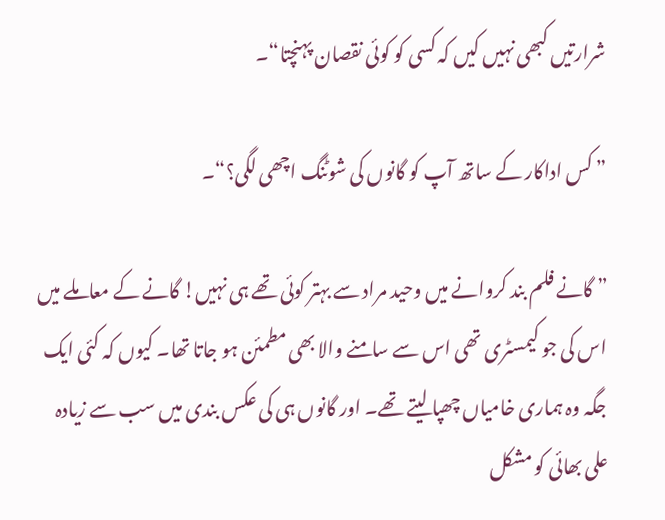شرارتیں کبھی نہیں کیں کہ کسی کو کوئی نقصان پہنچتا“۔

” کس اداکار کے ساتھ آپ کو گانوں کی شوٹنگ اچھی لگی؟“۔

” گانے فلم بند کروانے میں وحید مراد سے بہتر کوئی تھے ہی نہیں! گانے کے معاملے میں اس کی جو کیمسٹری تھی اس سے سامنے والا بھی مطمئن ہو جاتا تھا۔ کیوں کہ کئی ایک جگہ وہ ہماری خامیاں چھپا لیتے تھے۔ اور گانوں ہی کی عکس بندی میں سب سے زیادہ علی بھائی کو مشکل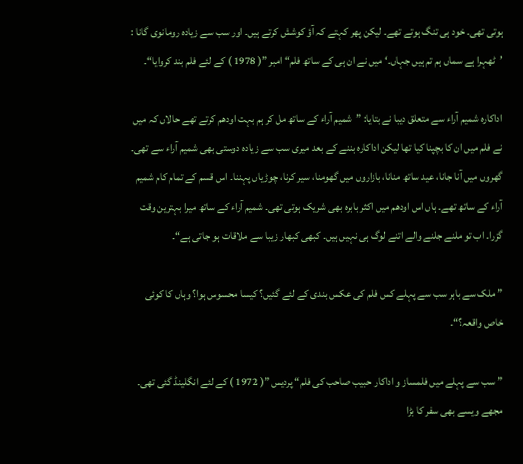ہوتی تھی۔ خود ہی تنگ ہوتے تھے۔ لیکن پھر کہتے کہ آؤ کوشش کرتے ہیں۔ اور سب سے زیادہ رومانوی گانا : ’ٹھہرا ہے سماں ہم تم ہیں جہاں۔‘ میں نے ان ہی کے ساتھ فلم“ امبر ”( 1978 ) کے لئے فلم بند کروایا“۔

اداکارہ شمیم آراء سے متعلق دیبا نے بتایا: ”شمیم آراء کے ساتھ مل کر ہم بہت اودھم کرتے تھے حالاں کہ میں نے فلم میں ان کا بچپنا کیا تھا لیکن اداکارہ بننے کے بعد میری سب سے زیادہ دوستی بھی شمیم آراء سے تھی۔ گھروں میں آنا جانا، عید ساتھ منانا، بازاروں میں گھومنا، سیر کرنا، چوڑیاں پہننا۔ اس قسم کے تمام کام شمیم آراء کے ساتھ تھے۔ ہاں اس اودھم میں اکثر بابرہ بھی شریک ہوتی تھی۔ شمیم آراء کے ساتھ میرا بہترین وقت گزرا۔ اب تو ملنے جلنے والے اتنے لوگ ہی نہیں ہیں۔ کبھی کبھار زیبا سے ملاقات ہو جاتی ہے“۔

” ملک سے باہر سب سے پہلے کس فلم کی عکس بندی کے لئے گئیں؟ کیسا محسوس ہوا؟ وہاں کا کوئی خاص واقعہ؟“۔

” سب سے پہلے میں فلمساز و اداکار حبیب صاحب کی فلم“ پردیس ”( 1972 ) کے لئے انگلینڈ گئی تھی۔ مجھے ویسے بھی سفر کا بڑا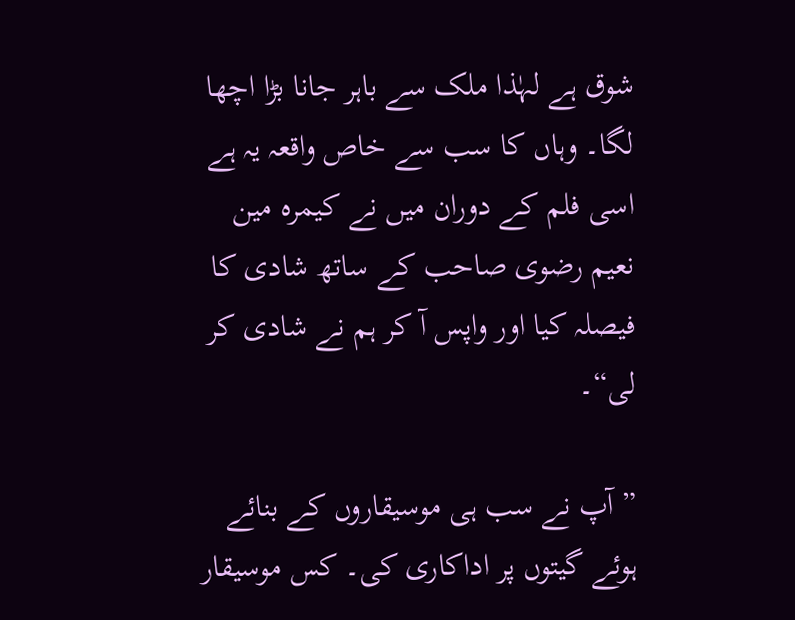شوق ہے لہٰذا ملک سے باہر جانا بڑا اچھا لگا۔ وہاں کا سب سے خاص واقعہ یہ ہے اسی فلم کے دوران میں نے کیمرہ مین نعیم رضوی صاحب کے ساتھ شادی کا فیصلہ کیا اور واپس آ کر ہم نے شادی کر لی“۔

” آپ نے سب ہی موسیقاروں کے بنائے ہوئے گیتوں پر اداکاری کی۔ کس موسیقار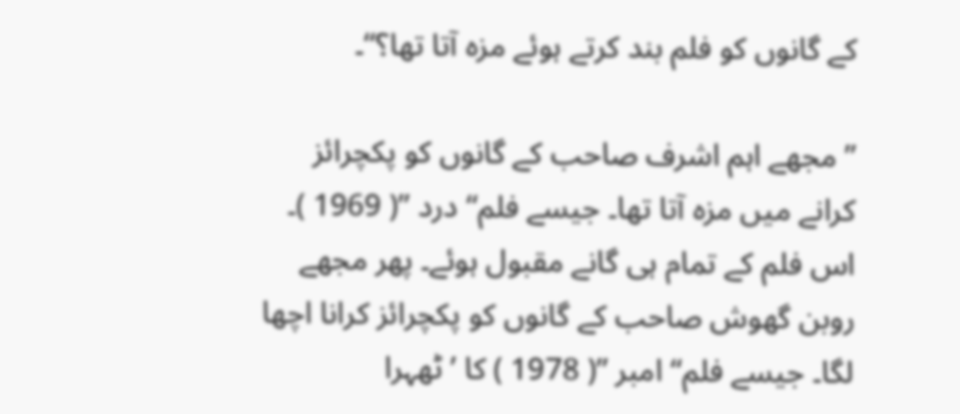کے گانوں کو فلم بند کرتے ہوئے مزہ آتا تھا؟“۔

” مجھے اہم اشرف صاحب کے گانوں کو پکچرائز کرانے میں مزہ آتا تھا۔ جیسے فلم“ درد ”( 1969 )۔ اس فلم کے تمام ہی گانے مقبول ہوئے۔ پھر مجھے روبن گھوش صاحب کے گانوں کو پکچرائز کرانا اچھا لگا۔ جیسے فلم“ امبر ”( 1978 ) کا ’ٹھہرا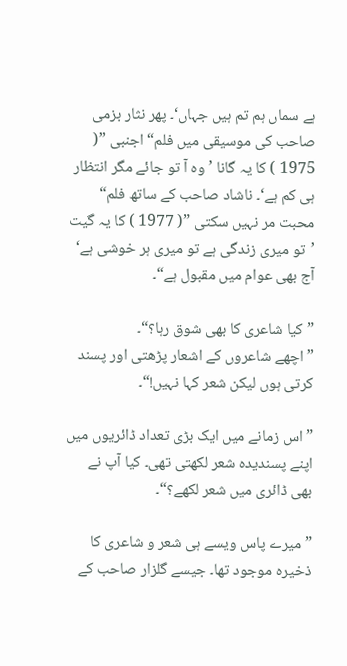ہے سماں ہم تم ہیں جہاں‘۔ پھر نثار بزمی صاحب کی موسیقی میں فلم“ اجنبی ”( 1975 ) کا یہ گانا ’وہ آ تو جائے مگر انتظار ہی کم ہے‘۔ ناشاد صاحب کے ساتھ فلم“ محبت مر نہیں سکتی ”( 1977 ) کا یہ گیت ’تو میری زندگی ہے تو میری ہر خوشی ہے‘ آج بھی عوام میں مقبول ہے“۔

” کیا شاعری کا بھی شوق رہا؟“۔
” اچھے شاعروں کے اشعار پڑھتی اور پسند کرتی ہوں لیکن شعر کہا نہیں!“۔

” اس زمانے میں ایک بڑی تعداد ڈائریوں میں اپنے پسندیدہ شعر لکھتی تھی۔ کیا آپ نے بھی ڈائری میں شعر لکھے؟“۔

” میرے پاس ویسے ہی شعر و شاعری کا ذخیرہ موجود تھا۔ جیسے گلزار صاحب کے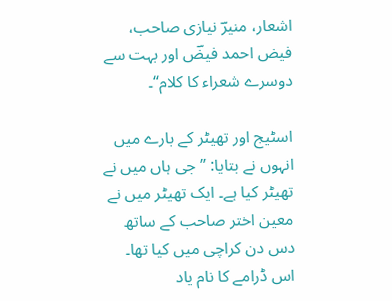اشعار، منیرؔ نیازی صاحب، فیض احمد فیضؔ اور بہت سے دوسرے شعراء کا کلام“۔

اسٹیج اور تھیٹر کے بارے میں انہوں نے بتایا: ”جی ہاں میں نے تھیٹر کیا ہے۔ ایک تھیٹر میں نے معین اختر صاحب کے ساتھ دس دن کراچی میں کیا تھا۔ اس ڈرامے کا نام یاد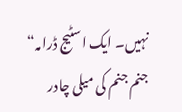نہیں۔ ایک اسٹیج ڈرامہ“ جنم جنم کی میلی چادر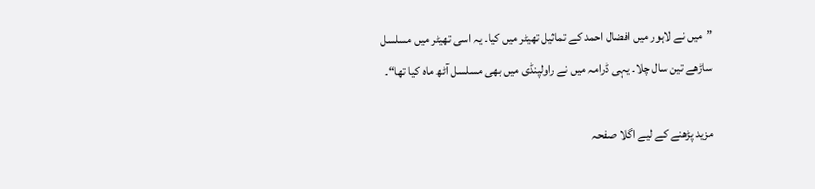”میں نے لاہور میں افضال احمد کے تماثیل تھیٹر میں کیا۔ یہ اسی تھیٹر میں مسلسل ساڑھے تین سال چلا۔ یہی ڈرامہ میں نے راولپنڈی میں بھی مسلسل آٹھ ماہ کیا تھا“۔

مزید پڑھنے کے لیے اگلا صفحہ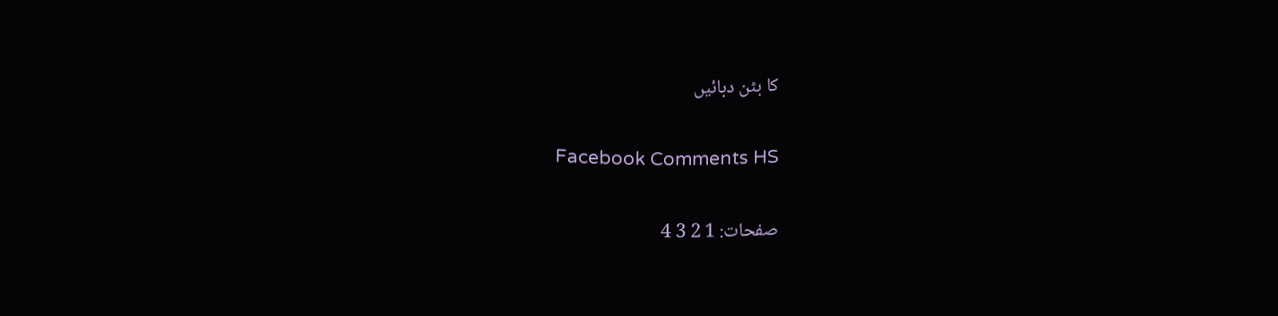کا بٹن دبائیں

Facebook Comments HS

صفحات: 1 2 3 4